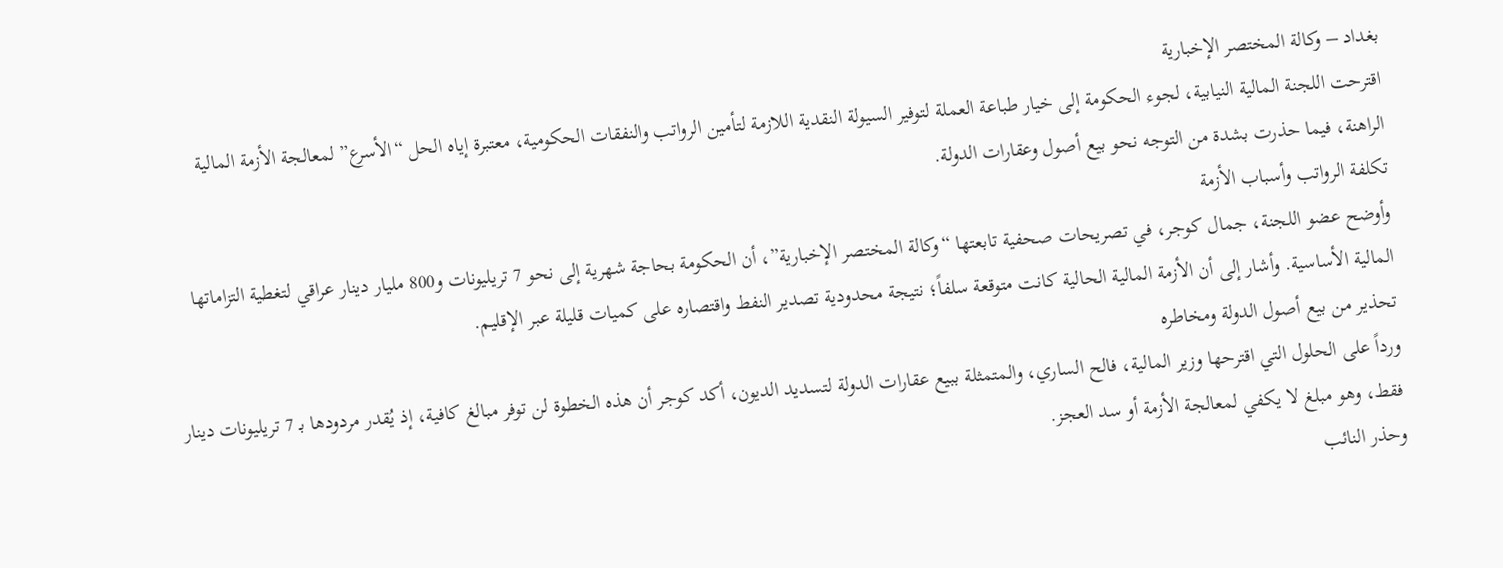بغداد – وكالة المختصر الإخبارية
اقترحت اللجنة المالية النيابية، لجوء الحكومة إلى خيار طباعة العملة لتوفير السيولة النقدية اللازمة لتأمين الرواتب والنفقات الحكومية، معتبرة إياه الحل “الأسرع” لمعالجة الأزمة المالية الراهنة، فيما حذرت بشدة من التوجه نحو بيع أصول وعقارات الدولة.
تكلفة الرواتب وأسباب الأزمة
وأوضح عضو اللجنة، جمال كوجر، في تصريحات صحفية تابعتها “وكالة المختصر الإخبارية”، أن الحكومة بحاجة شهرية إلى نحو 7 تريليونات و800 مليار دينار عراقي لتغطية التزاماتها المالية الأساسية. وأشار إلى أن الأزمة المالية الحالية كانت متوقعة سلفاً؛ نتيجة محدودية تصدير النفط واقتصاره على كميات قليلة عبر الإقليم.
تحذير من بيع أصول الدولة ومخاطره
ورداً على الحلول التي اقترحها وزير المالية، فالح الساري، والمتمثلة ببيع عقارات الدولة لتسديد الديون، أكد كوجر أن هذه الخطوة لن توفر مبالغ كافية، إذ يُقدر مردودها بـ 7 تريليونات دينار فقط، وهو مبلغ لا يكفي لمعالجة الأزمة أو سد العجز.
وحذر النائب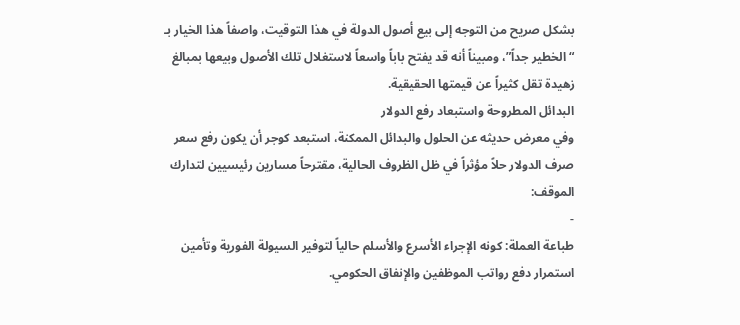بشكل صريح من التوجه إلى بيع أصول الدولة في هذا التوقيت، واصفاً هذا الخيار بـ “الخطير جداً”، ومبيناً أنه قد يفتح باباً واسعاً لاستغلال تلك الأصول وبيعها بمبالغ زهيدة تقل كثيراً عن قيمتها الحقيقية.
البدائل المطروحة واستبعاد رفع الدولار
وفي معرض حديثه عن الحلول والبدائل الممكنة، استبعد كوجر أن يكون رفع سعر صرف الدولار حلاً مؤثراً في ظل الظروف الحالية، مقترحاً مسارين رئيسيين لتدارك الموقف:
-
طباعة العملة: كونه الإجراء الأسرع والأسلم حالياً لتوفير السيولة الفورية وتأمين استمرار دفع رواتب الموظفين والإنفاق الحكومي.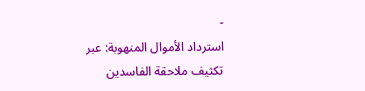-
استرداد الأموال المنهوبة: عبر تكثيف ملاحقة الفاسدين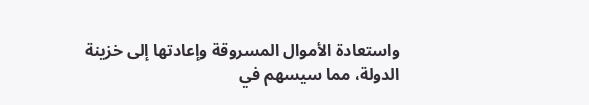واستعادة الأموال المسروقة وإعادتها إلى خزينة الدولة، مما سيسهم في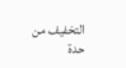التخفيف من حدة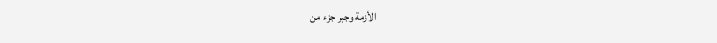الأزمة وجبر جزء من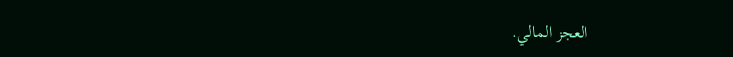العجز المالي.